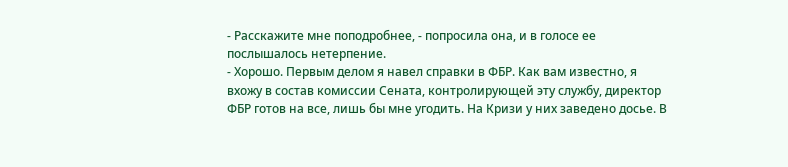- Расскажите мне поподробнее, - попросила она, и в голосе ее послышалось нетерпение.
- Хорошо. Первым делом я навел справки в ФБР. Как вам известно, я вхожу в состав комиссии Сената, контролирующей эту службу, директор ФБР готов на все, лишь бы мне угодить. На Кризи у них заведено досье. В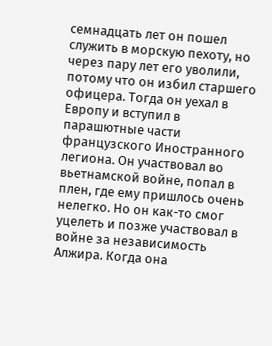семнадцать лет он пошел служить в морскую пехоту, но через пару лет его уволили, потому что он избил старшего офицера. Тогда он уехал в Европу и вступил в парашютные части французского Иностранного легиона. Он участвовал во вьетнамской войне, попал в плен, где ему пришлось очень нелегко. Но он как-то смог уцелеть и позже участвовал в войне за независимость Алжира. Когда она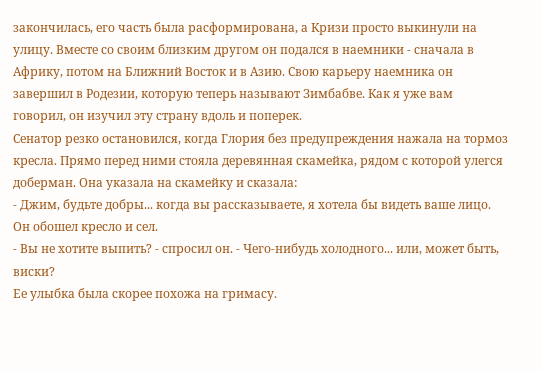закончилась, его часть была расформирована, а Кризи просто выкинули на улицу. Вместе со своим близким другом он подался в наемники - сначала в Африку, потом на Ближний Восток и в Азию. Свою карьеру наемника он завершил в Родезии, которую теперь называют Зимбабве. Как я уже вам говорил, он изучил эту страну вдоль и поперек.
Сенатор резко остановился, когда Глория без предупреждения нажала на тормоз кресла. Прямо перед ними стояла деревянная скамейка, рядом с которой улегся доберман. Она указала на скамейку и сказала:
- Джим, будьте добры... когда вы рассказываете, я хотела бы видеть ваше лицо.
Он обошел кресло и сел.
- Вы не хотите выпить? - спросил он. - Чего-нибудь холодного... или, может быть, виски?
Ее улыбка была скорее похожа на гримасу.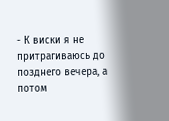- К виски я не притрагиваюсь до позднего вечера, а потом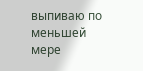выпиваю по меньшей мере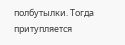полбутылки. Тогда притупляется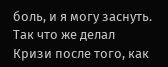боль, и я могу заснуть. Так что же делал Кризи после того, как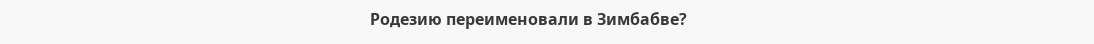Родезию переименовали в Зимбабве?